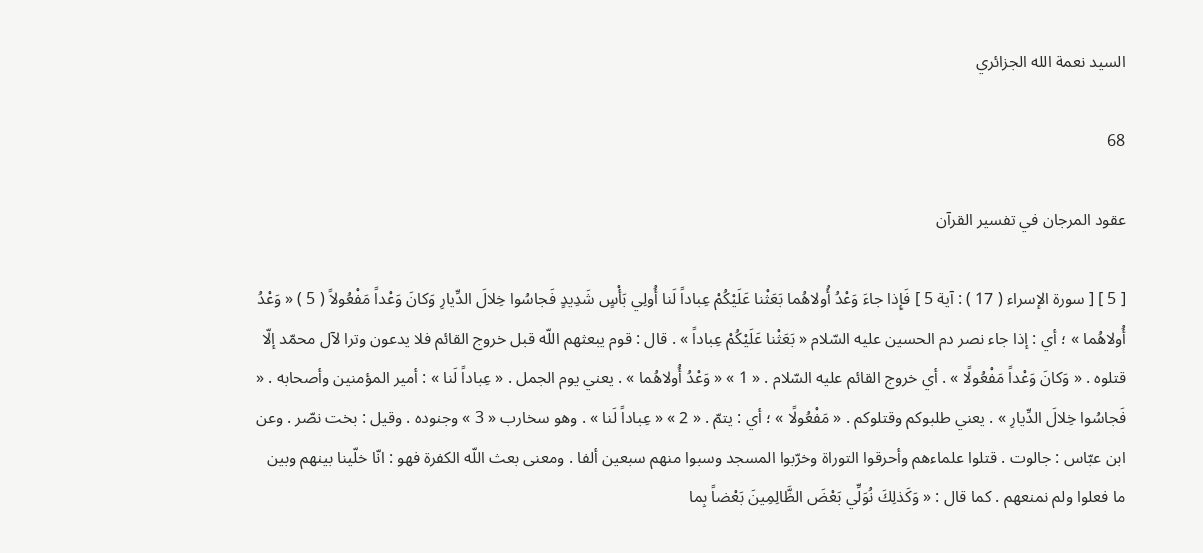السيد نعمة الله الجزائري

68

عقود المرجان في تفسير القرآن

[ 5 ] [ سورة الإسراء ( 17 ) : آية 5 ] فَإِذا جاءَ وَعْدُ أُولاهُما بَعَثْنا عَلَيْكُمْ عِباداً لَنا أُولِي بَأْسٍ شَدِيدٍ فَجاسُوا خِلالَ الدِّيارِ وَكانَ وَعْداً مَفْعُولاً ( 5 ) « وَعْدُ أُولاهُما » ؛ أي : إذا جاء نصر دم الحسين عليه السّلام « بَعَثْنا عَلَيْكُمْ عِباداً » . قال : قوم يبعثهم اللّه قبل خروج القائم فلا يدعون وترا لآل محمّد إلّا قتلوه . « وَكانَ وَعْداً مَفْعُولًا » . أي خروج القائم عليه السّلام . « 1 » « وَعْدُ أُولاهُما » . يعني يوم الجمل . « عِباداً لَنا » : أمير المؤمنين وأصحابه . « فَجاسُوا خِلالَ الدِّيارِ » . يعني طلبوكم وقتلوكم . « مَفْعُولًا » ؛ أي : يتمّ . « 2 » « عِباداً لَنا » . وهو سخارب « 3 » وجنوده . وقيل : بخت نصّر . وعن ابن عبّاس : جالوت . قتلوا علماءهم وأحرقوا التوراة وخرّبوا المسجد وسبوا منهم سبعين ألفا . ومعنى بعث اللّه الكفرة فهو : انّا خلّينا بينهم وبين ما فعلوا ولم نمنعهم . كما قال : « وَكَذلِكَ نُوَلِّي بَعْضَ الظَّالِمِينَ بَعْضاً بِما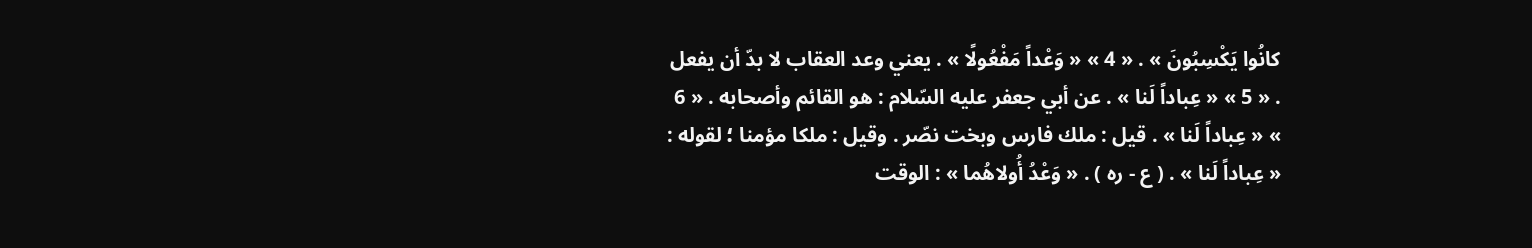كانُوا يَكْسِبُونَ » . « 4 » « وَعْداً مَفْعُولًا » . يعني وعد العقاب لا بدّ أن يفعل . « 5 » « عِباداً لَنا » . عن أبي جعفر عليه السّلام : هو القائم وأصحابه . « 6 » « عِباداً لَنا » . قيل : ملك فارس وبخت نصّر . وقيل : ملكا مؤمنا ؛ لقوله : « عِباداً لَنا » . ( ع - ره ) . « وَعْدُ أُولاهُما » : الوقت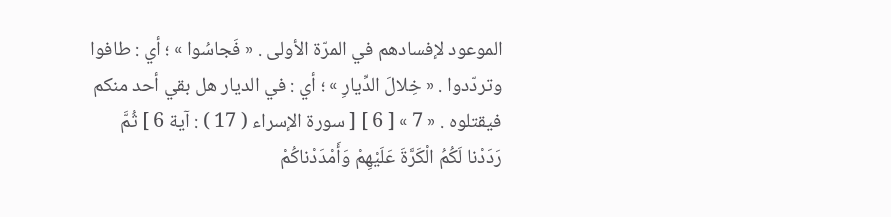الموعود لإفسادهم في المرّة الأولى . « فَجاسُوا » ؛ أي : طافوا وتردّدوا . « خِلالَ الدِّيارِ » ؛ أي : في الديار هل بقي أحد منكم فيقتلوه . « 7 » [ 6 ] [ سورة الإسراء ( 17 ) : آية 6 ] ثُمَّ رَدَدْنا لَكُمُ الْكَرَّةَ عَلَيْهِمْ وَأَمْدَدْناكُمْ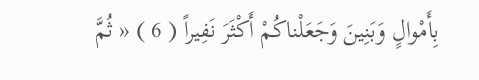بِأَمْوالٍ وَبَنِينَ وَجَعَلْناكُمْ أَكْثَرَ نَفِيراً ( 6 ) « ثُمَّ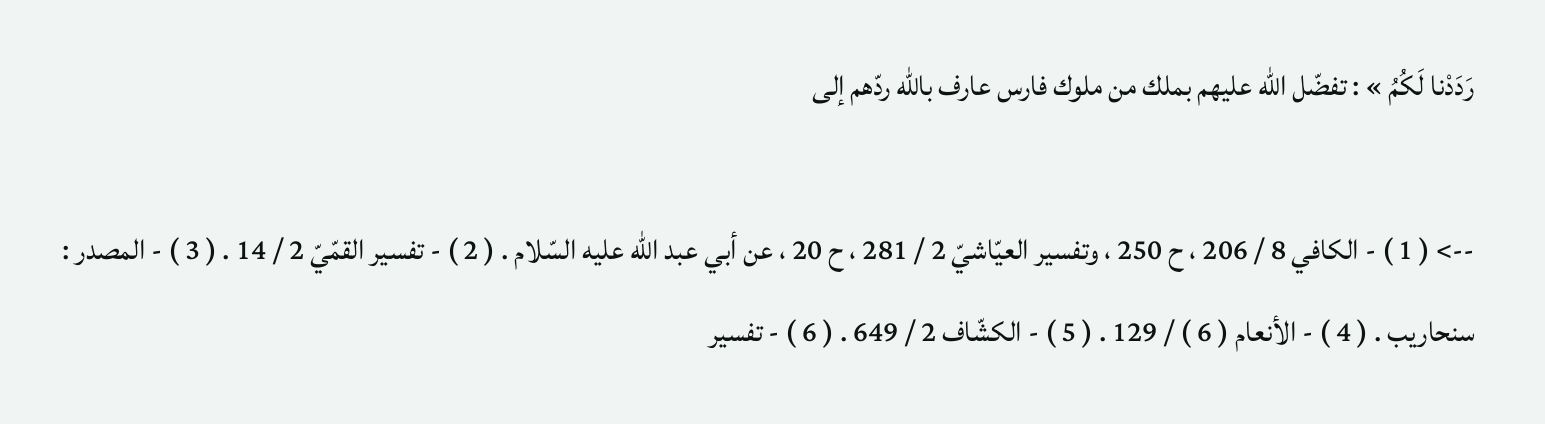رَدَدْنا لَكُمُ » : تفضّل اللّه عليهم بملك من ملوك فارس عارف باللّه ردّهم إلى

--> ( 1 ) - الكافي 8 / 206 ، ح 250 ، وتفسير العيّاشيّ 2 / 281 ، ح 20 ، عن أبي عبد اللّه عليه السّلام . ( 2 ) - تفسير القمّيّ 2 / 14 . ( 3 ) - المصدر : سنحاريب . ( 4 ) - الأنعام ( 6 ) / 129 . ( 5 ) - الكشّاف 2 / 649 . ( 6 ) - تفسير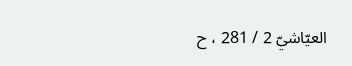العيّاشيّ 2 / 281 ، ح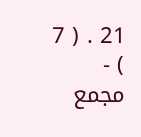21 . ( 7 ) - مجمع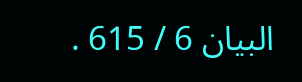البيان 6 / 615 .